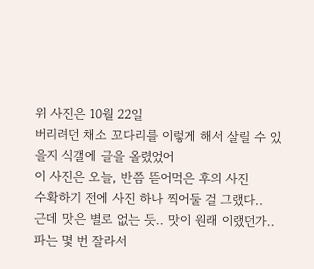위 사진은 10월 22일
버리려던 채소 꼬다리를 이렇게 해서 살릴 수 있을지 식갤에 글을 올렸었어
이 사진은 오늘, 반쯤 뜯어먹은 후의 사진
수확하기 전에 사진 하나 찍어둘 걸 그랬다..
근데 맛은 별로 없는 듯.. 맛이 원래 이랬던가..
파는 몇 번 잘라서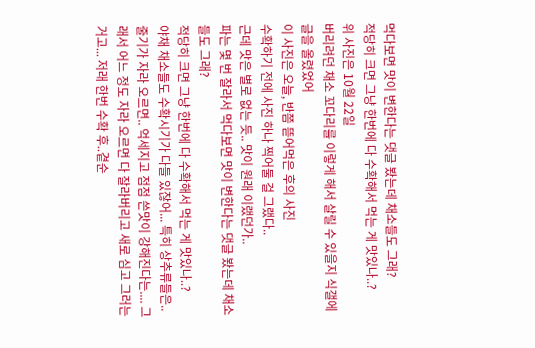먹다보면 맛이 변한다는 댓글 봤는데 채소들도 그래?
적당히 크면 그냥 한번에 다 수확해서 먹는 게 맛있나..?
위 사진은 10월 22일
버리려던 채소 꼬다리를 이렇게 해서 살릴 수 있을지 식갤에 글을 올렸었어
이 사진은 오늘, 반쯤 뜯어먹은 후의 사진
수확하기 전에 사진 하나 찍어둘 걸 그랬다..
근데 맛은 별로 없는 듯.. 맛이 원래 이랬던가..
파는 몇 번 잘라서 먹다보면 맛이 변한다는 댓글 봤는데 채소들도 그래?
적당히 크면 그냥 한번에 다 수확해서 먹는 게 맛있나..?
야채 채소들도 수확시기가 다들 있잖어... 특히 상추류들은.. 줄기가 자라 오르면.. 억세지고 점점 쓴맛이 강해진다는.... 그래서 어느 정도 자라 오르면 다 잘라버리고 새로 심고 그러는거고... 저래 한번 수확 후..곁순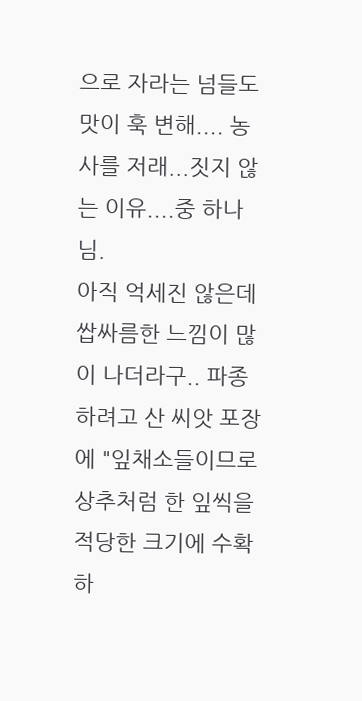으로 자라는 넘들도 맛이 훅 변해.... 농사를 저래...짓지 않는 이유....중 하나님.
아직 억세진 않은데 쌉싸름한 느낌이 많이 나더라구.. 파종하려고 산 씨앗 포장에 "잎채소들이므로 상추처럼 한 잎씩을 적당한 크기에 수확하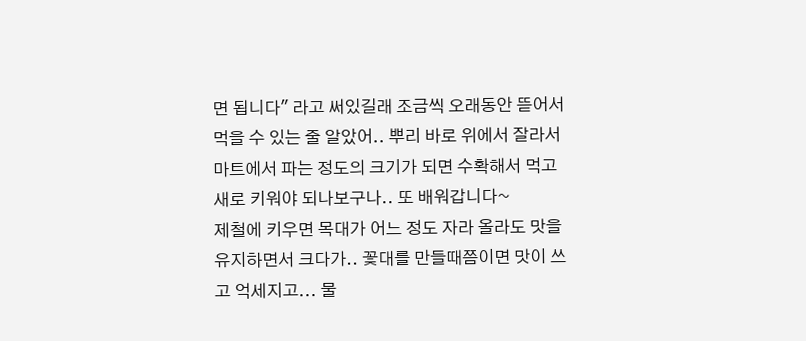면 됩니다" 라고 써있길래 조금씩 오래동안 뜯어서 먹을 수 있는 줄 알았어.. 뿌리 바로 위에서 잘라서 마트에서 파는 정도의 크기가 되면 수확해서 먹고 새로 키워야 되나보구나.. 또 배워갑니다~
제철에 키우면 목대가 어느 정도 자라 올라도 맛을 유지하면서 크다가.. 꽃대를 만들때쯤이면 맛이 쓰고 억세지고... 물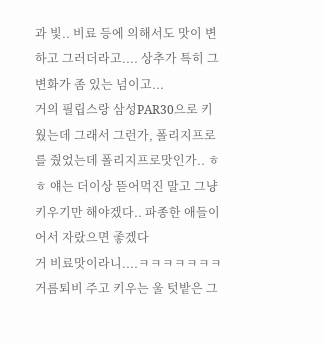과 빛.. 비료 등에 의해서도 맛이 변하고 그러더라고.... 상추가 특히 그 변화가 좀 있는 넘이고...
거의 필립스랑 삼성PAR30으로 키웠는데 그래서 그런가, 폴리지프로를 줬었는데 폴리지프로맛인가.. ㅎㅎ 얘는 더이상 뜯어먹진 말고 그냥 키우기만 해야겠다.. 파종한 애들이 어서 자랐으면 좋겠다
거 비료맛이라니....ㅋㅋㅋㅋㅋㅋㅋ 거름퇴비 주고 키우는 울 텃밭은 그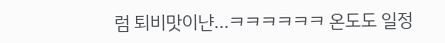럼 퇴비맛이냔...ㅋㅋㅋㅋㅋㅋ 온도도 일정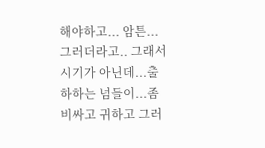해야하고... 암튼... 그러더라고.. 그래서 시기가 아닌데...출하하는 넘들이...좀 비싸고 귀하고 그러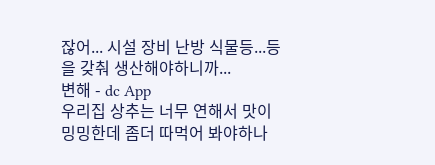잖어... 시설 장비 난방 식물등...등을 갖춰 생산해야하니까...
변해 - dc App
우리집 상추는 너무 연해서 맛이 밍밍한데 좀더 따먹어 봐야하나